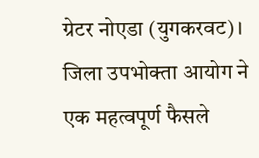ग्रेटर नोएडा (युगकरवट)। जिला उपभोक्ता आयोग ने एक महत्वपूर्ण फैसले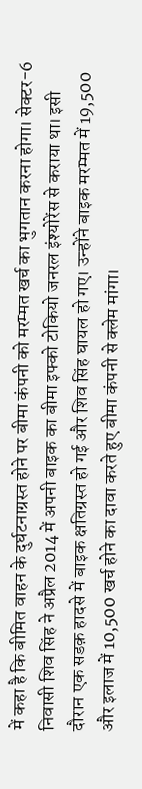में कहा है कि बीमित वाहन के दुर्घटनाग्रस्त होने पर बीमा कंपनी को मरम्मत खर्च का भुगतान करना होगा। सेक्टर-6 निवासी शिव सिंह ने अप्रैल 2014 में अपनी बाइक का बीमा इफ्को टोकियो जनरल इंश्योरेंस से कराया था। इसी दौरान एक सडक़ हादसे में बाइक क्षतिग्रस्त हो गई और शिव सिंह घायल हो गए। उन्होंने बाइक मरम्मत में 19,500 और इलाज में 10,500 खर्च होने का दावा करते हुए बीमा कंपनी से क्लेम मांगा।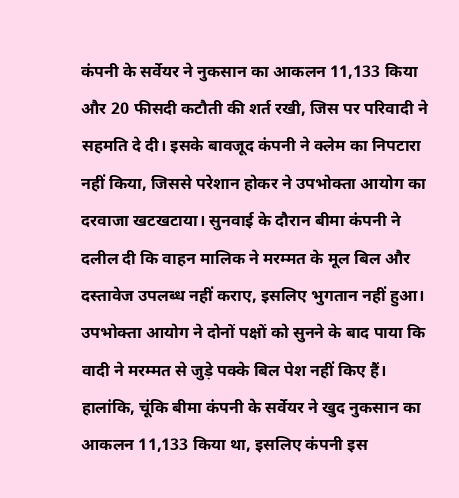कंपनी के सर्वेयर ने नुकसान का आकलन 11,133 किया और 20 फीसदी कटौती की शर्त रखी, जिस पर परिवादी ने सहमति दे दी। इसके बावजूद कंपनी ने क्लेम का निपटारा नहीं किया, जिससे परेशान होकर ने उपभोक्ता आयोग का दरवाजा खटखटाया। सुनवाई के दौरान बीमा कंपनी ने दलील दी कि वाहन मालिक ने मरम्मत के मूल बिल और दस्तावेज उपलब्ध नहीं कराए, इसलिए भुगतान नहीं हुआ। उपभोक्ता आयोग ने दोनों पक्षों को सुनने के बाद पाया कि वादी ने मरम्मत से जुड़े पक्के बिल पेश नहीं किए हैं। हालांकि, चूंकि बीमा कंपनी के सर्वेयर ने खुद नुकसान का आकलन 11,133 किया था, इसलिए कंपनी इस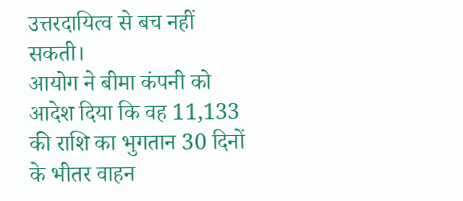उत्तरदायित्व से बच नहीं सकती।
आयोग ने बीमा कंपनी को आदेश दिया कि वह 11,133 की राशि का भुगतान 30 दिनों के भीतर वाहन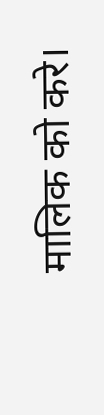मालिक को करे।